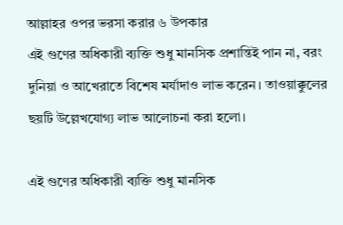আল্লাহর ওপর ভরসা করার ৬ উপকার
এই গুণের অধিকারী ব্যক্তি শুধু মানসিক প্রশান্তিই পান না, বরং দুনিয়া ও আখেরাতে বিশেষ মর্যাদাও লাভ করেন। তাওয়াক্কুলের ছয়টি উল্লেখযোগ্য লাভ আলোচনা করা হলো।

এই গুণের অধিকারী ব্যক্তি শুধু মানসিক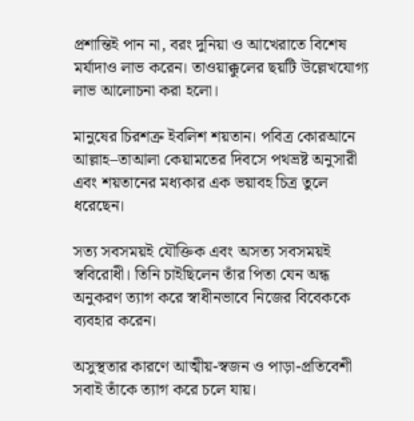প্রশান্তিই পান না, বরং দুনিয়া ও আখেরাতে বিশেষ মর্যাদাও লাভ করেন। তাওয়াক্কুলের ছয়টি উল্লেখযোগ্য লাভ আলোচনা করা হলো।

মানুষের চিরশত্রু ইবলিশ শয়তান। পবিত্র কোরআনে আল্লাহ–তাআলা কেয়ামতের দিবসে পথভ্রষ্ট অনুসারী এবং শয়তানের মধ্যকার এক ভয়াবহ চিত্র তুলে ধরেছেন।

সত্য সবসময়ই যৌক্তিক এবং অসত্য সবসময়ই স্ববিরোধী। তিনি চাইছিলেন তাঁর পিতা যেন অন্ধ অনুকরণ ত্যাগ করে স্বাধীনভাবে নিজের বিবেককে ব্যবহার করেন।

অসুস্থতার কারণে আত্মীয়-স্বজন ও পাড়া-প্রতিবেশী সবাই তাঁকে ত্যাগ করে চলে যায়।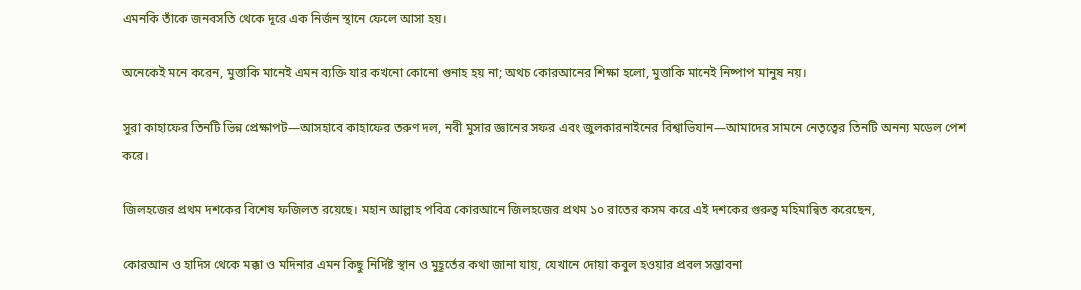এমনকি তাঁকে জনবসতি থেকে দূরে এক নির্জন স্থানে ফেলে আসা হয়।

অনেকেই মনে করেন, মুত্তাকি মানেই এমন ব্যক্তি যার কখনো কোনো গুনাহ হয় না; অথচ কোরআনের শিক্ষা হলো, মুত্তাকি মানেই নিষ্পাপ মানুষ নয়।

সুরা কাহাফের তিনটি ভিন্ন প্রেক্ষাপট—আসহাবে কাহাফের তরুণ দল, নবী মুসার জ্ঞানের সফর এবং জুলকারনাইনের বিশ্বাভিযান—আমাদের সামনে নেতৃত্বের তিনটি অনন্য মডেল পেশ করে।

জিলহজের প্রথম দশকের বিশেষ ফজিলত রয়েছে। মহান আল্লাহ পবিত্র কোরআনে জিলহজের প্রথম ১০ রাতের কসম করে এই দশকের গুরুত্ব মহিমান্বিত করেছেন,

কোরআন ও হাদিস থেকে মক্কা ও মদিনার এমন কিছু নির্দিষ্ট স্থান ও মুহূর্তের কথা জানা যায়, যেখানে দোয়া কবুল হওয়ার প্রবল সম্ভাবনা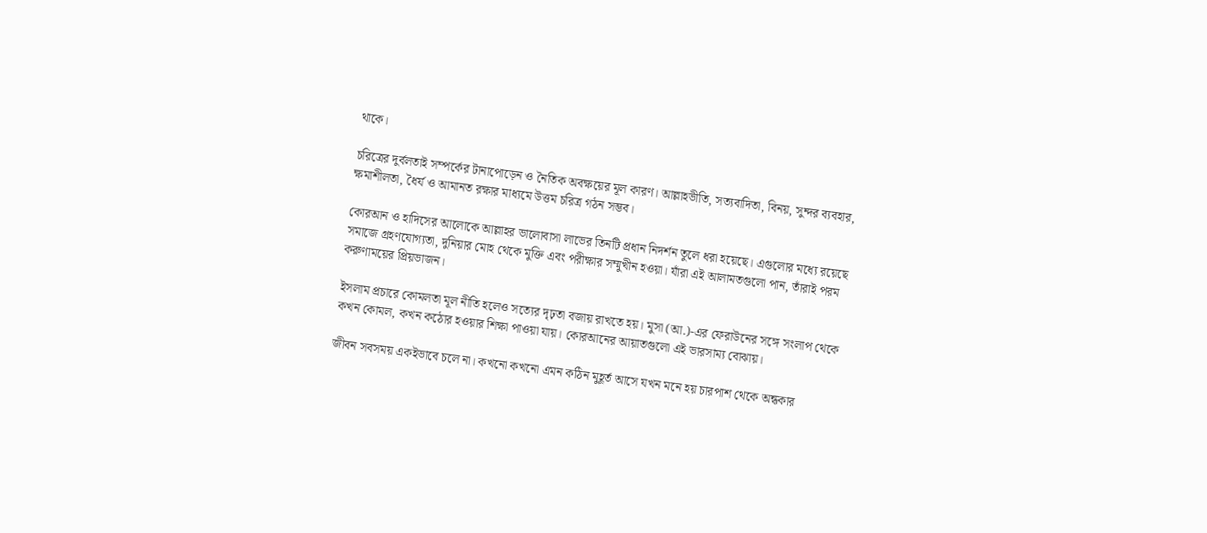থাকে।

চরিত্রের দুর্বলতাই সম্পর্কের টানাপোড়েন ও নৈতিক অবক্ষয়ের মূল কারণ। আল্লাহভীতি, সত্যবাদিতা, বিনয়, সুন্দর ব্যবহার, ক্ষমাশীলতা, ধৈর্য ও আমানত রক্ষার মাধ্যমে উত্তম চরিত্র গঠন সম্ভব।

কোরআন ও হাদিসের আলোকে আল্লাহর ভালোবাসা লাভের তিনটি প্রধান নিদর্শন তুলে ধরা হয়েছে। এগুলোর মধ্যে রয়েছে সমাজে গ্রহণযোগ্যতা, দুনিয়ার মোহ থেকে মুক্তি এবং পরীক্ষার সম্মুখীন হওয়া। যাঁরা এই আলামতগুলো পান, তাঁরাই পরম করুণাময়ের প্রিয়ভাজন।

ইসলাম প্রচারে কোমলতা মূল নীতি হলেও সত্যের দৃঢ়তা বজায় রাখতে হয়। মুসা (আ.)-এর ফেরাউনের সঙ্গে সংলাপ থেকে কখন কোমল, কখন কঠোর হওয়ার শিক্ষা পাওয়া যায়। কোরআনের আয়াতগুলো এই ভারসাম্য বোঝায়।

জীবন সবসময় একইভাবে চলে না। কখনো কখনো এমন কঠিন মুহূর্ত আসে যখন মনে হয় চারপাশ থেকে অন্ধকার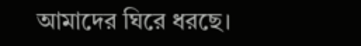আমাদের ঘিরে ধরছে।